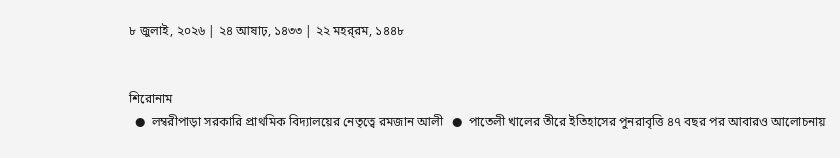৮ জুলাই, ২০২৬ | ২৪ আষাঢ়, ১৪৩৩ | ২২ মহর্‌রম, ১৪৪৮


শিরোনাম
  ●  লম্বরীপাড়া সরকারি প্রাথমিক বিদ্যালয়ের নেতৃত্বে রমজান আলী   ●  পাতেলী খালের তীরে ইতিহাসের পুনরাবৃত্তি ৪৭ বছর পর আবারও আলোচনায়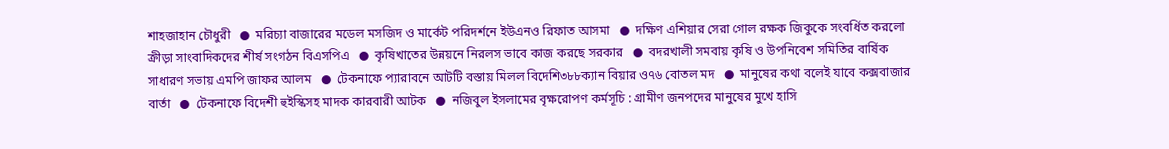শাহজাহান চৌধুরী   ●  মরিচ্যা বাজারের মডেল মসজিদ ও মার্কেট পরিদর্শনে ইউএনও রিফাত আসমা   ●  দক্ষিণ এশিয়ার সেরা গোল রক্ষক জিকুকে সংবর্ধিত করলো ক্রীড়া সাংবাদিকদের শীর্ষ সংগঠন বিএসপিএ   ●  কৃষিখাতের উন্নয়নে নিরলস ভাবে কাজ করছে সরকার   ●  বদরখালী সমবায় কৃষি ও উপনিবেশ সমিতির বার্ষিক সাধারণ সভায় এমপি জাফর আলম   ●  টেকনাফে প্যারাবনে আটটি বস্তায় মিলল বিদেশি৩৮৮ক্যান বিয়ার ও৭৬ বোতল মদ   ●  মানুষের কথা বলেই যাবে কক্সবাজার বার্তা   ●  টেকনাফে বিদেশী হুইস্কিসহ মাদক কারবারী আটক   ●  নজিবুল ইসলামের বৃক্ষরোপণ কর্মসূচি : গ্রামীণ জনপদের মানুষের মুখে হাসি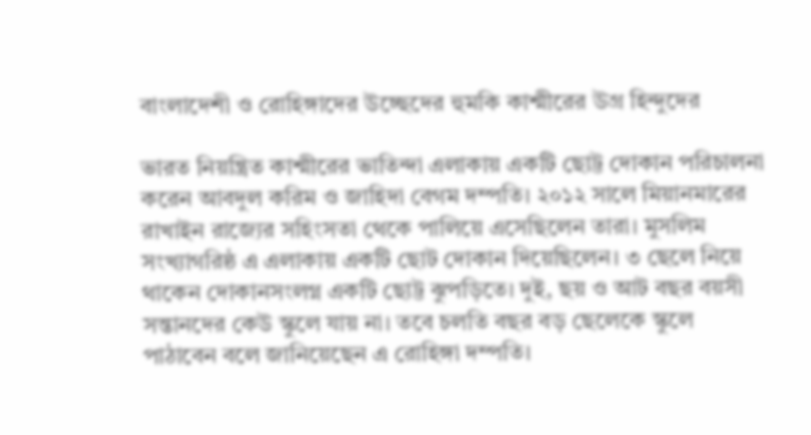বাংলাদেশী ও রোহিঙ্গাদের উচ্ছেদের হুমকি কাশ্মীরের উগ্র হিন্দুদের

ভারত নিয়ন্ত্রিত কাশ্মীরের ভাতিন্দা এলাকায় একটি ছোট্ট দোকান পরিচালনা করেন আবদুল করিম ও জাহিদা বেগম দম্পতি। ২০১২ সালে মিয়ানমারের রাখাইন রাজ্যের সহিংসতা থেকে পালিয়ে এসেছিলেন তারা। মুসলিম সংখ্যাগরিষ্ঠ এ এলাকায় একটি ছোট দোকান দিয়েছিলেন। ৩ ছেলে নিয়ে থাকেন দোকানসংলগ্ন একটি ছোট্ট ঝুপড়িতে। দুই, ছয় ও আট বছর বয়সী সন্তানদের কেউ স্কুলে যায় না। তবে চলতি বছর বড় ছেলেকে স্কুলে পাঠাবেন বলে জানিয়েছেন এ রোহিঙ্গা দম্পতি।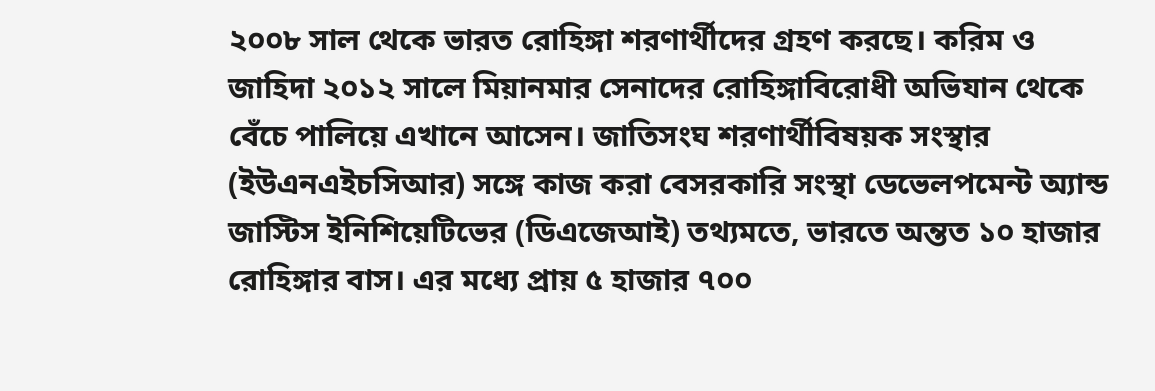২০০৮ সাল থেকে ভারত রোহিঙ্গা শরণার্থীদের গ্রহণ করছে। করিম ও জাহিদা ২০১২ সালে মিয়ানমার সেনাদের রোহিঙ্গাবিরোধী অভিযান থেকে বেঁচে পালিয়ে এখানে আসেন। জাতিসংঘ শরণার্থীবিষয়ক সংস্থার (ইউএনএইচসিআর) সঙ্গে কাজ করা বেসরকারি সংস্থা ডেভেলপমেন্ট অ্যান্ড জাস্টিস ইনিশিয়েটিভের (ডিএজেআই) তথ্যমতে, ভারতে অন্তত ১০ হাজার রোহিঙ্গার বাস। এর মধ্যে প্রায় ৫ হাজার ৭০০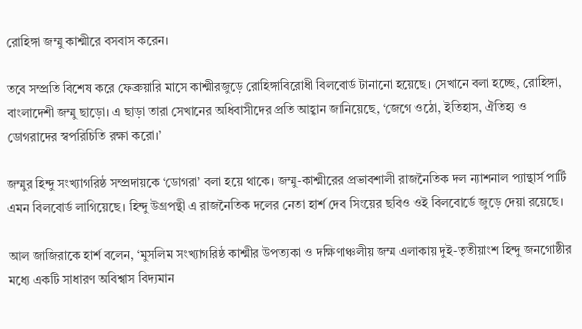রোহিঙ্গা জম্মু কাশ্মীরে বসবাস করেন।

তবে সম্প্রতি বিশেষ করে ফেব্রুয়ারি মাসে কাশ্মীরজুড়ে রোহিঙ্গাবিরোধী বিলবোর্ড টানানো হয়েছে। সেখানে বলা হচ্ছে, রোহিঙ্গা, বাংলাদেশী জম্মু ছাড়ো। এ ছাড়া তারা সেখানের অধিবাসীদের প্রতি আহ্বান জানিয়েছে, ‘জেগে ওঠো, ইতিহাস, ঐতিহ্য ও ডোগরাদের স্বপরিচিতি রক্ষা করো।’

জম্মুর হিন্দু সংখ্যাগরিষ্ঠ সম্প্রদায়কে ‘ডোগরা’ বলা হয়ে থাকে। জম্মু-কাশ্মীরের প্রভাবশালী রাজনৈতিক দল ন্যাশনাল প্যান্থার্স পার্টি এমন বিলবোর্ড লাগিয়েছে। হিন্দু উগ্রপন্থী এ রাজনৈতিক দলের নেতা হার্শ দেব সিংয়ের ছবিও ওই বিলবোর্ডে জুড়ে দেয়া রয়েছে।

আল জাজিরাকে হার্শ বলেন, ‘মুসলিম সংখ্যাগরিষ্ঠ কাশ্মীর উপত্যকা ও দক্ষিণাঞ্চলীয় জম্ম এলাকায় দুই-তৃতীয়াংশ হিন্দু জনগোষ্ঠীর মধ্যে একটি সাধারণ অবিশ্বাস বিদ্যমান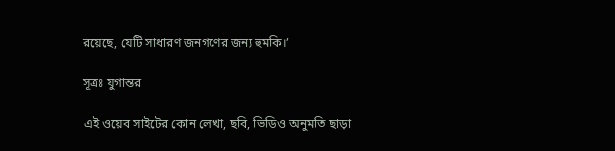রয়েছে, যেটি সাধারণ জনগণের জন্য হুমকি।’

সূত্রঃ যুগান্তর

এই ওয়েব সাইটের কোন লেখা, ছবি, ভিডিও অনুমতি ছাড়া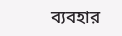ব্যবহার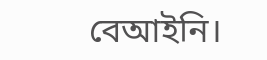বেআইনি।